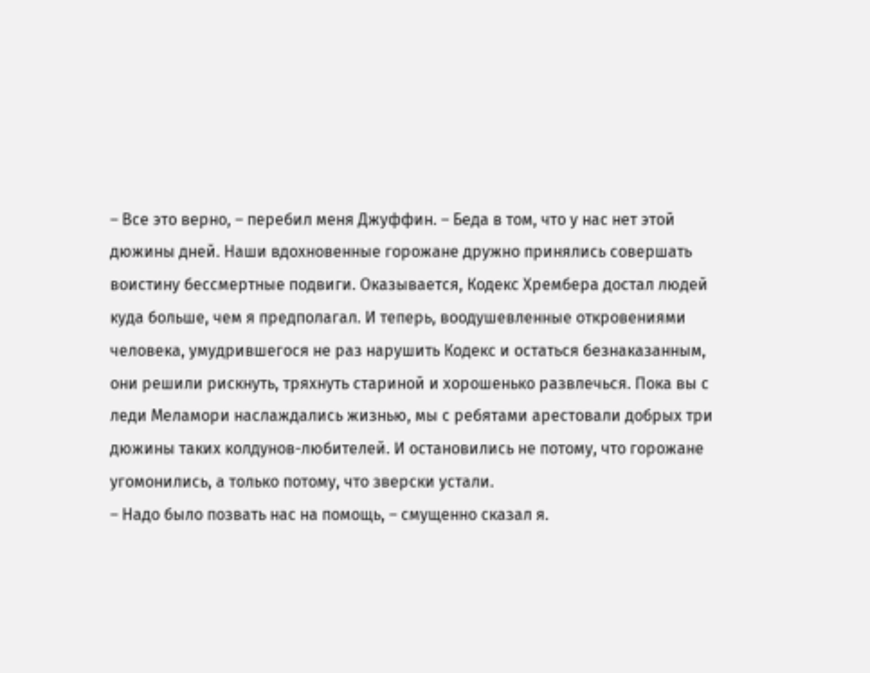– Все это верно, – перебил меня Джуффин. – Беда в том, что у нас нет этой дюжины дней. Наши вдохновенные горожане дружно принялись совершать воистину бессмертные подвиги. Оказывается, Кодекс Хрембера достал людей куда больше, чем я предполагал. И теперь, воодушевленные откровениями человека, умудрившегося не раз нарушить Кодекс и остаться безнаказанным, они решили рискнуть, тряхнуть стариной и хорошенько развлечься. Пока вы с леди Меламори наслаждались жизнью, мы с ребятами арестовали добрых три дюжины таких колдунов-любителей. И остановились не потому, что горожане угомонились, а только потому, что зверски устали.
– Надо было позвать нас на помощь, – смущенно сказал я.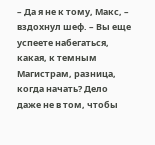– Да я не к тому, Макс, – вздохнул шеф. – Вы еще успеете набегаться, какая, к темным Магистрам, разница, когда начать? Дело даже не в том, чтобы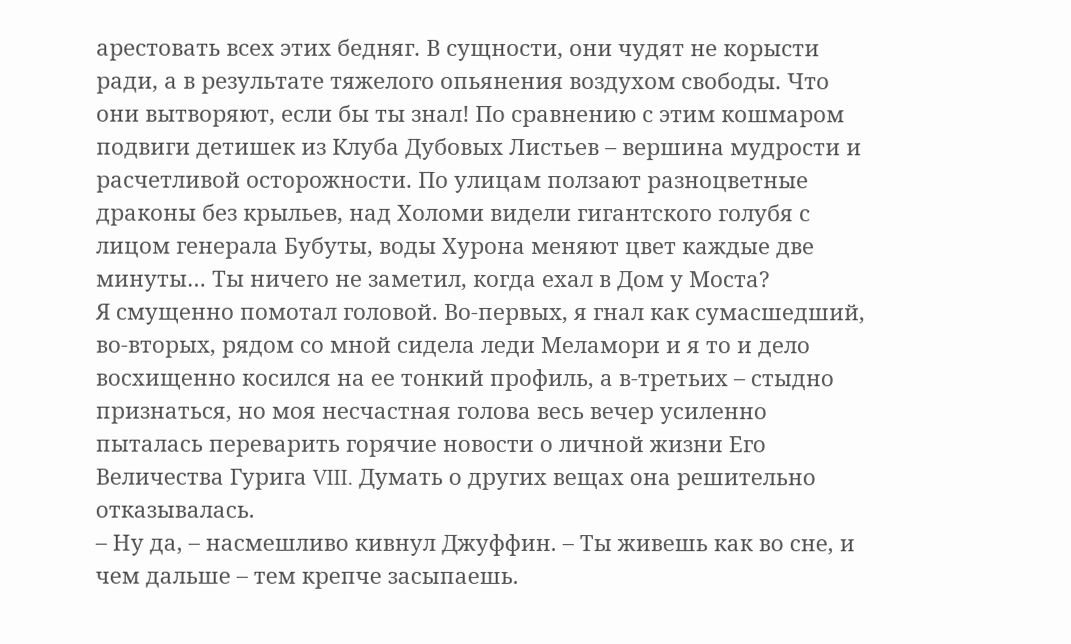арестовать всех этих бедняг. В сущности, они чудят не корысти ради, а в результате тяжелого опьянения воздухом свободы. Что они вытворяют, если бы ты знал! По сравнению с этим кошмаром подвиги детишек из Клуба Дубовых Листьев – вершина мудрости и расчетливой осторожности. По улицам ползают разноцветные драконы без крыльев, над Холоми видели гигантского голубя с лицом генерала Бубуты, воды Хурона меняют цвет каждые две минуты… Ты ничего не заметил, когда ехал в Дом у Моста?
Я смущенно помотал головой. Во-первых, я гнал как сумасшедший, во-вторых, рядом со мной сидела леди Меламори и я то и дело восхищенно косился на ее тонкий профиль, а в-третьих – стыдно признаться, но моя несчастная голова весь вечер усиленно пыталась переварить горячие новости о личной жизни Его Величества Гурига VIII. Думать о других вещах она решительно отказывалась.
– Ну да, – насмешливо кивнул Джуффин. – Ты живешь как во сне, и чем дальше – тем крепче засыпаешь.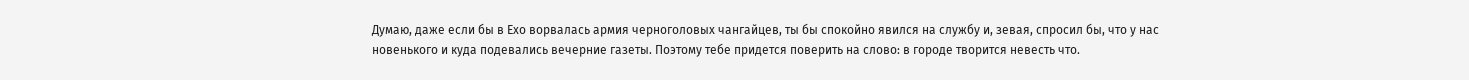Думаю, даже если бы в Ехо ворвалась армия черноголовых чангайцев, ты бы спокойно явился на службу и, зевая, спросил бы, что у нас новенького и куда подевались вечерние газеты. Поэтому тебе придется поверить на слово: в городе творится невесть что.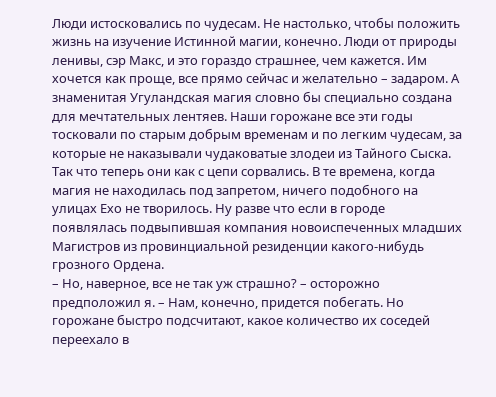Люди истосковались по чудесам. Не настолько, чтобы положить жизнь на изучение Истинной магии, конечно. Люди от природы ленивы, сэр Макс, и это гораздо страшнее, чем кажется. Им хочется как проще, все прямо сейчас и желательно – задаром. А знаменитая Угуландская магия словно бы специально создана для мечтательных лентяев. Наши горожане все эти годы тосковали по старым добрым временам и по легким чудесам, за которые не наказывали чудаковатые злодеи из Тайного Сыска. Так что теперь они как с цепи сорвались. В те времена, когда магия не находилась под запретом, ничего подобного на улицах Ехо не творилось. Ну разве что если в городе появлялась подвыпившая компания новоиспеченных младших Магистров из провинциальной резиденции какого-нибудь грозного Ордена.
– Но, наверное, все не так уж страшно? – осторожно предположил я. – Нам, конечно, придется побегать. Но горожане быстро подсчитают, какое количество их соседей переехало в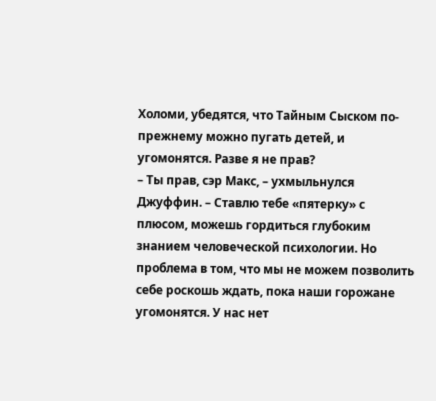Холоми, убедятся, что Тайным Сыском по-прежнему можно пугать детей, и угомонятся. Разве я не прав?
– Ты прав, сэр Макс, – ухмыльнулся Джуффин. – Ставлю тебе «пятерку» с плюсом, можешь гордиться глубоким знанием человеческой психологии. Но проблема в том, что мы не можем позволить себе роскошь ждать, пока наши горожане угомонятся. У нас нет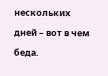нескольких дней – вот в чем беда.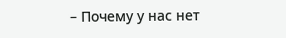– Почему у нас нет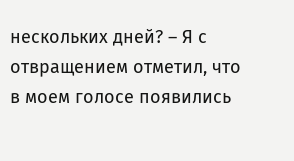нескольких дней? – Я с отвращением отметил, что в моем голосе появились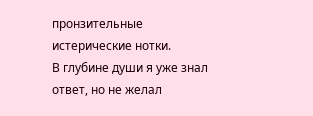пронзительные истерические нотки.
В глубине души я уже знал ответ, но не желал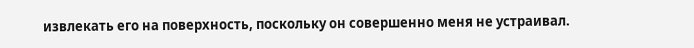извлекать его на поверхность, поскольку он совершенно меня не устраивал.